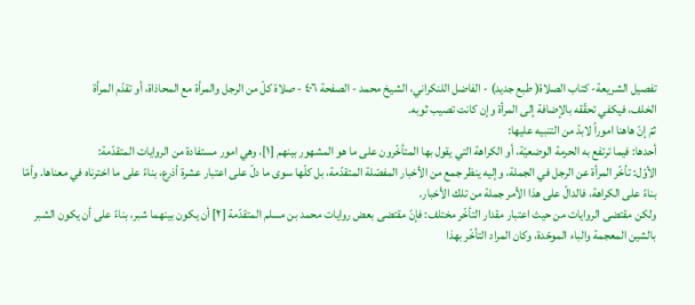تفصيل الشريعة- كتاب الصلاة( طبع جديد) - الفاضل اللنكراني، الشيخ محمد - الصفحة ٤٠٦ - صلاة كلّ من الرجل والمرأة مع المحاذاة، أو تقدّم المرأة
الخلف، فيكفي تحقّقه بالإضافة إلى المرأة وإن كانت تصيب ثوبه.
ثمّ إنّ هاهنا اموراً لابدّ من التنبيه عليها:
أحدها: فيما ترتفع به الحرمة الوضعيّة، أو الكراهة التي يقول بها المتأخّرون على ما هو المشهور بينهم [١]، وهي امور مستفادة من الروايات المتقدّمة:
الأوّل: تأخّر المرأة عن الرجل في الجملة، وإليه ينظر جمع من الأخبار المفصّلة المتقدّمة، بل كلّها سوى ما دلّ على اعتبار عشرة أذرع، بناءً على ما اخترناه في معناها. وأمّا بناءً على الكراهة، فالدالّ على هذا الأمر جملة من تلك الأخبار.
ولكن مقتضى الروايات من حيث اعتبار مقدار التأخّر مختلف: فإنّ مقتضى بعض روايات محمد بن مسلم المتقدّمة [٢] أن يكون بينهما شبر، بناءً على أن يكون الشبر بالشين المعجمة والباء الموحّدة، وكان المراد التأخّر بهذا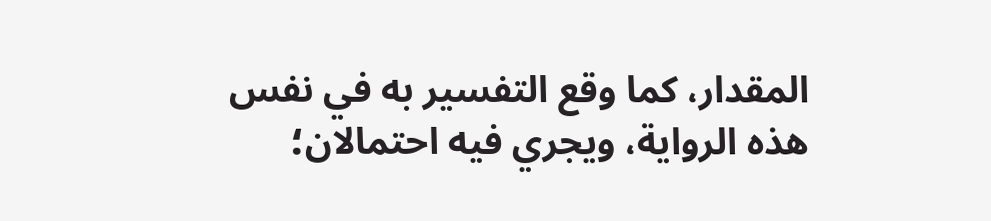المقدار، كما وقع التفسير به في نفس هذه الرواية، ويجري فيه احتمالان؛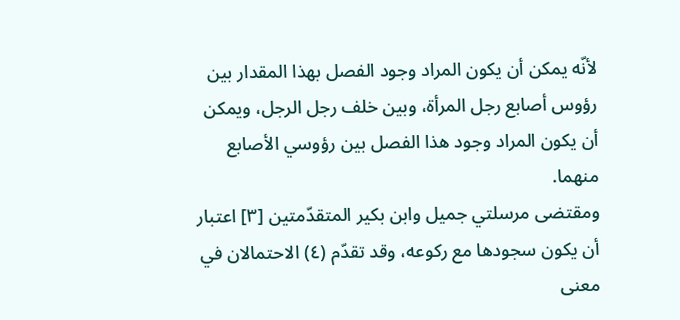لأنّه يمكن أن يكون المراد وجود الفصل بهذا المقدار بين رؤوس أصابع رجل المرأة، وبين خلف رجل الرجل، ويمكن أن يكون المراد وجود هذا الفصل بين رؤوسي الأصابع منهما.
ومقتضى مرسلتي جميل وابن بكير المتقدّمتين [٣] اعتبار أن يكون سجودها مع ركوعه، وقد تقدّم (٤) الاحتمالان في معنى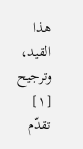هذا القيد، وترجيح
[١] تقدّم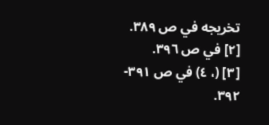تخريجه في ص ٣٨٩.
[٢] في ص ٣٩٦.
[٣] (، ٤) في ص ٣٩١- ٣٩٢.